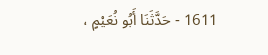1611 - حَدَّثَنَا أَبُو نُعَيْمٍ ،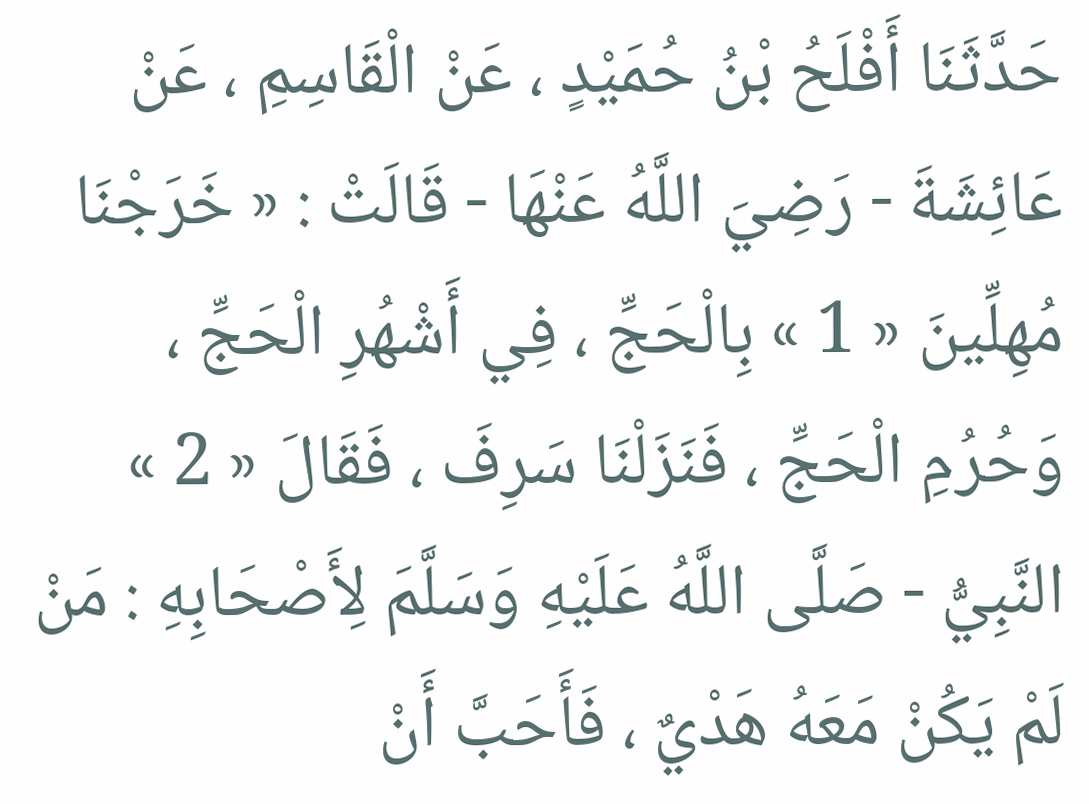حَدَّثَنَا أَفْلَحُ بْنُ حُمَيْدٍ ، عَنْ الْقَاسِمِ ، عَنْ عَائِشَةَ - رَضِيَ اللَّهُ عَنْهَا - قَالَتْ : « خَرَجْنَا مُهِلِّينَ « 1 » بِالْحَجِّ ، فِي أَشْهُرِ الْحَجِّ ، وَحُرُمِ الْحَجِّ ، فَنَزَلْنَا سَرِفَ ، فَقَالَ « 2 » النَّبِيُّ - صَلَّى اللَّهُ عَلَيْهِ وَسَلَّمَ لِأَصْحَابِهِ : مَنْ لَمْ يَكُنْ مَعَهُ هَدْيٌ ، فَأَحَبَّ أَنْ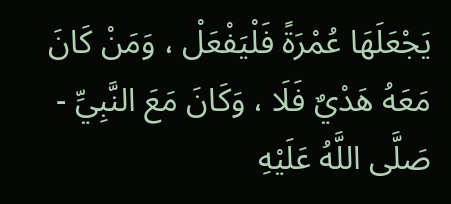يَجْعَلَهَا عُمْرَةً فَلْيَفْعَلْ ، وَمَنْ كَانَ مَعَهُ هَدْيٌ فَلَا ، وَكَانَ مَعَ النَّبِيِّ - صَلَّى اللَّهُ عَلَيْهِ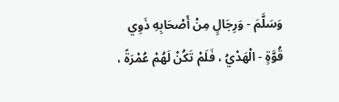وَسَلَّمَ - وَرِجَالٍ مِنْ أَصْحَابِهِ ذَوِي قُوَّةٍ - الْهَدْيُ ، فَلَمْ تَكُنْ لَهُمْ عُمْرَةً ،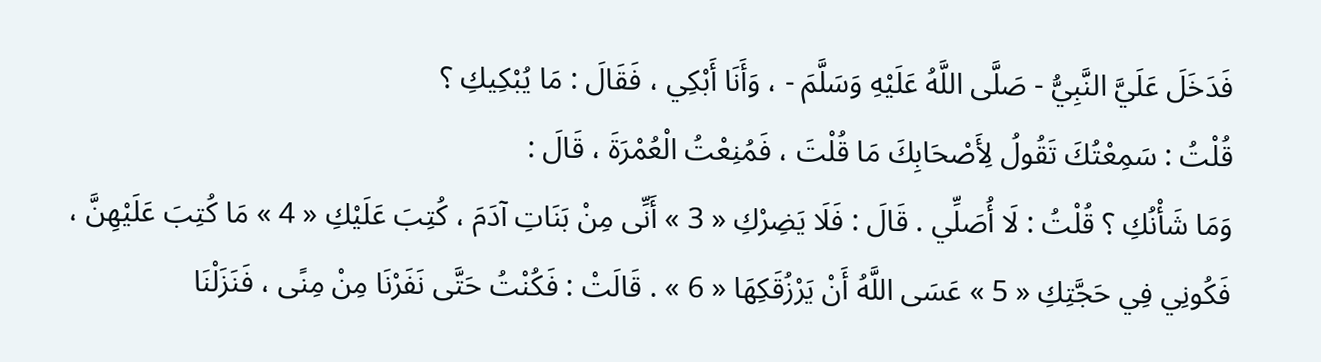فَدَخَلَ عَلَيَّ النَّبِيُّ - صَلَّى اللَّهُ عَلَيْهِ وَسَلَّمَ - ، وَأَنَا أَبْكِي ، فَقَالَ : مَا يُبْكِيكِ ؟
قُلْتُ : سَمِعْتُكَ تَقُولُ لِأَصْحَابِكَ مَا قُلْتَ ، فَمُنِعْتُ الْعُمْرَةَ ، قَالَ :
وَمَا شَأْنُكِ ؟ قُلْتُ : لَا أُصَلِّي . قَالَ : فَلَا يَضِرْكِ « 3 » أَنِّى مِنْ بَنَاتِ آدَمَ ، كُتِبَ عَلَيْكِ « 4 » مَا كُتِبَ عَلَيْهِنَّ ، فَكُونِي فِي حَجَّتِكِ « 5 » عَسَى اللَّهُ أَنْ يَرْزُقَكِهَا « 6 » . قَالَتْ : فَكُنْتُ حَتَّى نَفَرْنَا مِنْ مِنًى ، فَنَزَلْنَا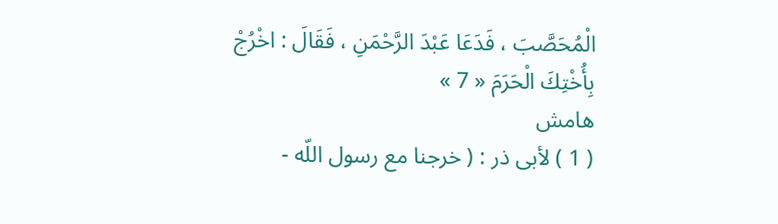الْمُحَصَّبَ ، فَدَعَا عَبْدَ الرَّحْمَنِ ، فَقَالَ : اخْرُجْ بِأُخْتِكَ الْحَرَمَ « 7 »
هامش
( 1 ) لأبى ذر : ( خرجنا مع رسول اللّه -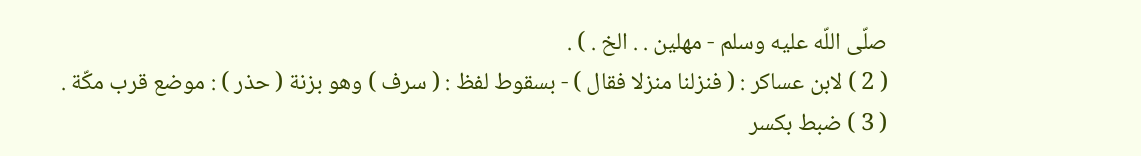صلّى اللّه عليه وسلم - مهلين . . الخ . ) .
( 2 ) لابن عساكر : ( فنزلنا منزلا فقال ) - بسقوط لفظ : ( سرف ) وهو بزنة ( حذر ) : موضع قرب مكّة .
( 3 ) ضبط بكسر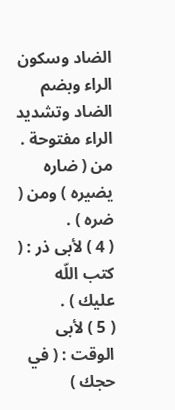الضاد وسكون الراء وبضم الضاد وتشديد الراء مفتوحة . من ( ضاره يضيره ) ومن ( ضره ) .
( 4 ) لأبى ذر : ( كتب اللّه عليك ) .
( 5 ) لأبى الوقت : ( في حجك )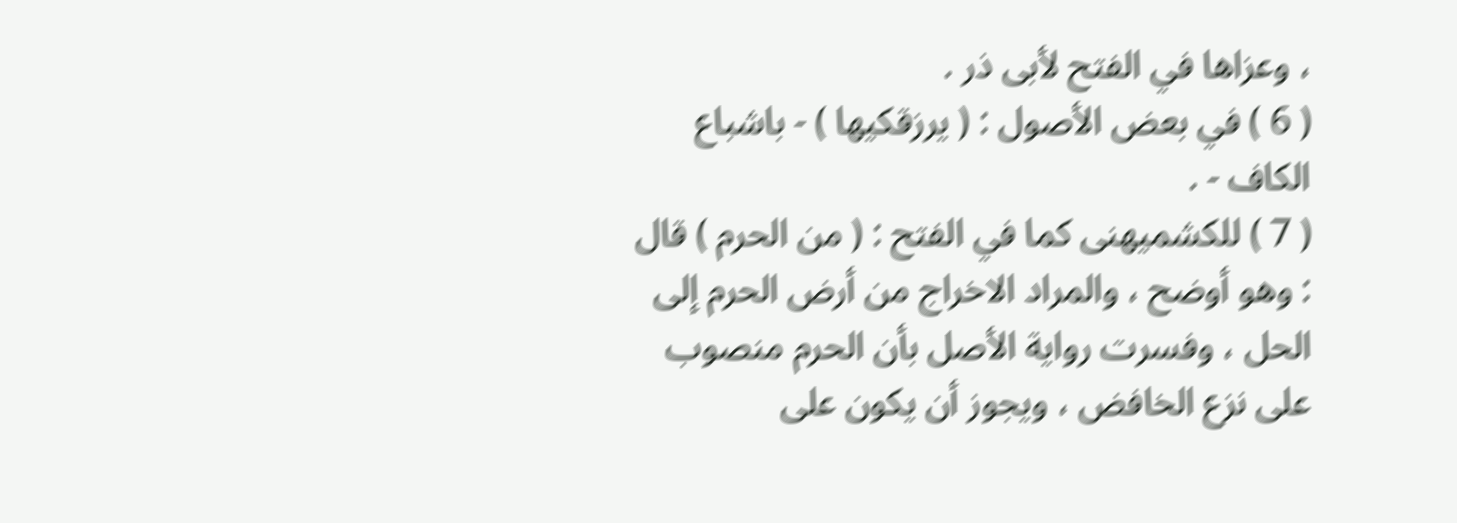، وعزاها في الفتح لأبى ذر .
( 6 ) في بعض الأصول : ( يرزقكيها ) - باشباع الكاف - .
( 7 ) للكشميهنى كما في الفتح : ( من الحرم ) قال : وهو أوضح ، والمراد الاخراج من أرض الحرم إلى الحل ، وفسرت رواية الأصل بأن الحرم منصوب على نزع الخافض ، ويجوز أن يكون على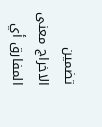تضمين الاخراج معنى المفارق أي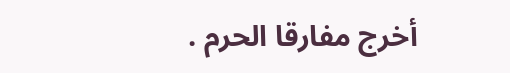أخرج مفارقا الحرم .